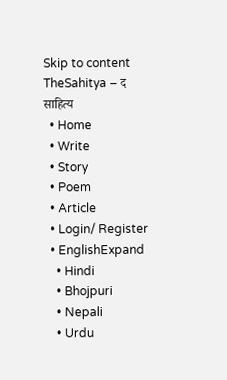Skip to content
TheSahitya – द साहित्य
  • Home
  • Write
  • Story
  • Poem
  • Article
  • Login/ Register
  • EnglishExpand
    • Hindi
    • Bhojpuri
    • Nepali
    • Urdu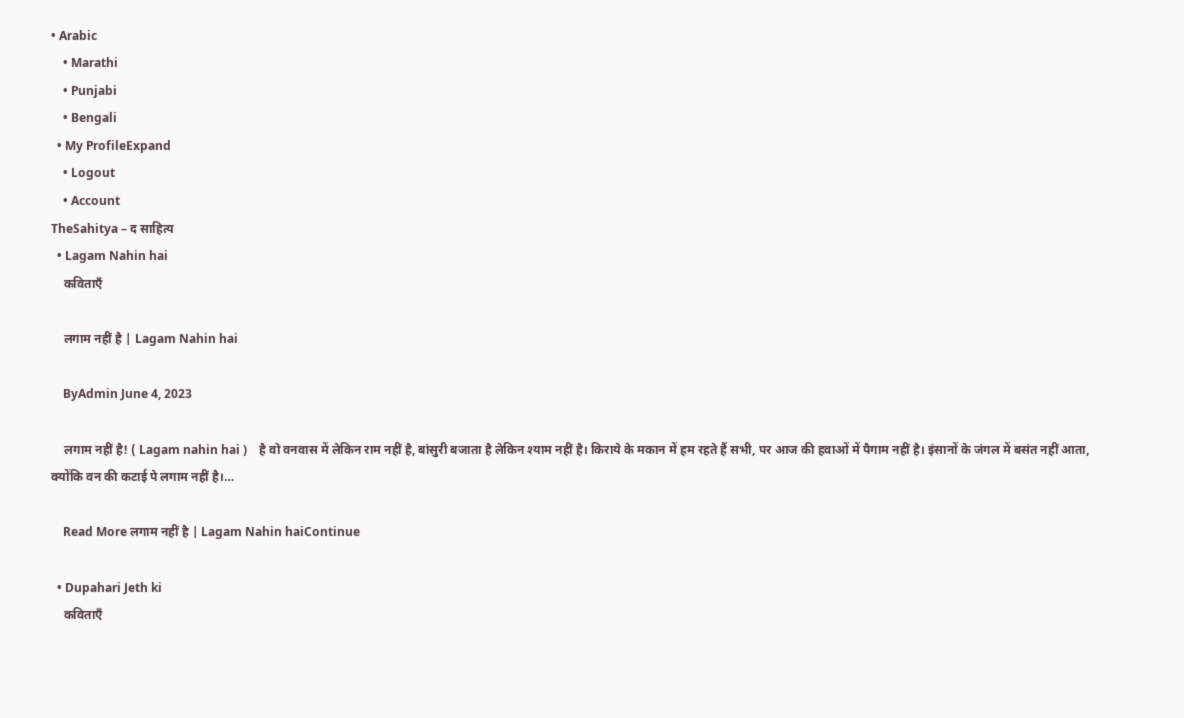• Arabic
    • Marathi
    • Punjabi
    • Bengali
  • My ProfileExpand
    • Logout
    • Account
TheSahitya – द साहित्य
  • Lagam Nahin hai
    कविताएँ

    लगाम नहीं है | Lagam Nahin hai

    ByAdmin June 4, 2023

    लगाम नहीं है! ( Lagam nahin hai )    है वो वनवास में लेकिन राम नहीं है, बांसुरी बजाता है लेकिन श्याम नहीं है। किराये के मकान में हम रहते हैं सभी, पर आज की हवाओं में पैगाम नहीं है। इंसानों के जंगल में बसंत नहीं आता, क्योंकि वन की कटाई पे लगाम नहीं है।…

    Read More लगाम नहीं है | Lagam Nahin haiContinue

  • Dupahari Jeth ki
    कविताएँ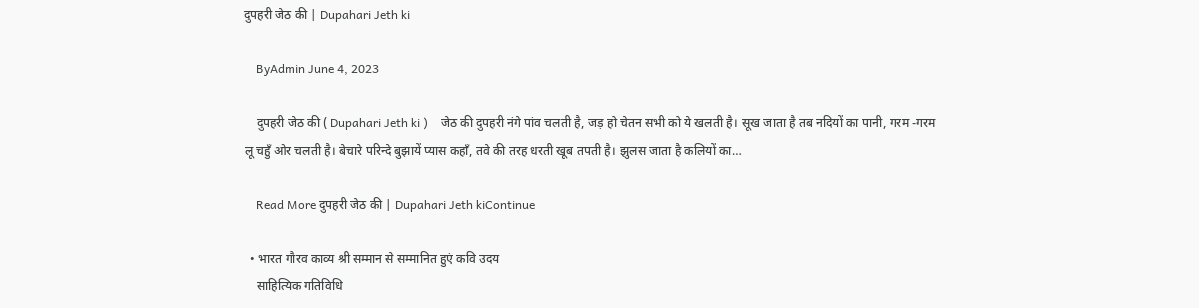दुपहरी जेठ की | Dupahari Jeth ki

    ByAdmin June 4, 2023

    दुपहरी जेठ की ( Dupahari Jeth ki )    जेठ की दुपहरी नंगे पांव चलती है, जड़ हो चेतन सभी को ये खलती है। सूख जाता है तब नदियों का पानी, गरम -गरम लू चहुँ ओर चलती है। बेचारे परिन्दे बुझायें प्यास कहाँ, तवे की तरह धरती खूब तपती है। झुलस जाता है कलियों का…

    Read More दुपहरी जेठ की | Dupahari Jeth kiContinue

  • भारत गौरव काव्य श्री सम्मान से सम्मानित हुएं कवि उदय
    साहित्यिक गतिविधि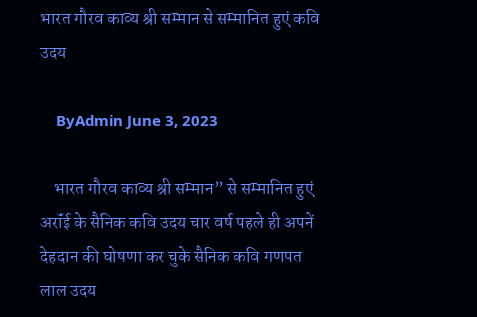भारत गौरव काव्य श्री सम्मान से सम्मानित हुएं कवि उदय

    ByAdmin June 3, 2023

    भारत गौरव काव्य श्री सम्मान” से सम्मानित हुएं अरॉंई के सैनिक कवि उदय चार वर्ष पहले ही अपनें देहदान की घोषणा कर चुके सैनिक कवि गणपत लाल उदय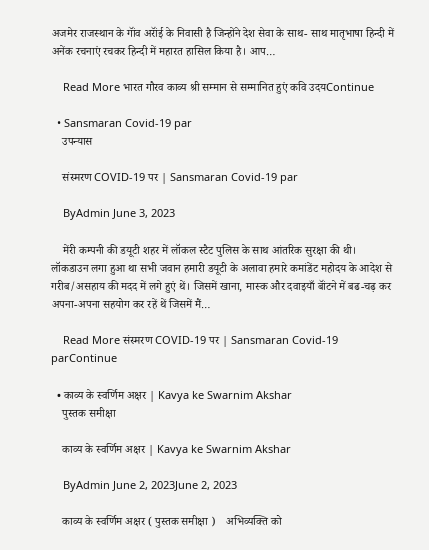अजमेर राजस्थान के गॉंव अरॉंई के निवासी है जिन्होंने देश सेवा के साथ- साथ मातृभाषा हिन्दी में अनेंक रचनाएं रचकर हिन्दी में महारत हासिल किया है। आप…

    Read More भारत गौरव काव्य श्री सम्मान से सम्मानित हुएं कवि उदयContinue

  • Sansmaran Covid-19 par
    उपन्यास

    संस्मरण COVID-19 पर | Sansmaran Covid-19 par

    ByAdmin June 3, 2023

    मेंरी कम्पनी की डयूटी शहर में लॉकल स्टैट पुलिस के साथ आंतरिक सुरक्षा की थी। लॉकडाउन लगा हुआ था सभी जवान हमारी डयूटी के अलावा हमारे कमांडेंट महोदय के आदेश से गरीब/असहाय की मदद में लगे हुएं थें। जिसमें खाना, मास्क और दवाइयाँ बॉंटने में बढ-चढ़ कर अपना-अपना सहयोग कर रहें थें जिसमें मैं…

    Read More संस्मरण COVID-19 पर | Sansmaran Covid-19 parContinue

  • काव्य के स्वर्णिम अक्षर | Kavya ke Swarnim Akshar
    पुस्तक समीक्षा

    काव्य के स्वर्णिम अक्षर | Kavya ke Swarnim Akshar

    ByAdmin June 2, 2023June 2, 2023

    काव्य के स्वर्णिम अक्षर ( पुस्तक समीक्षा )    अभिव्यक्ति को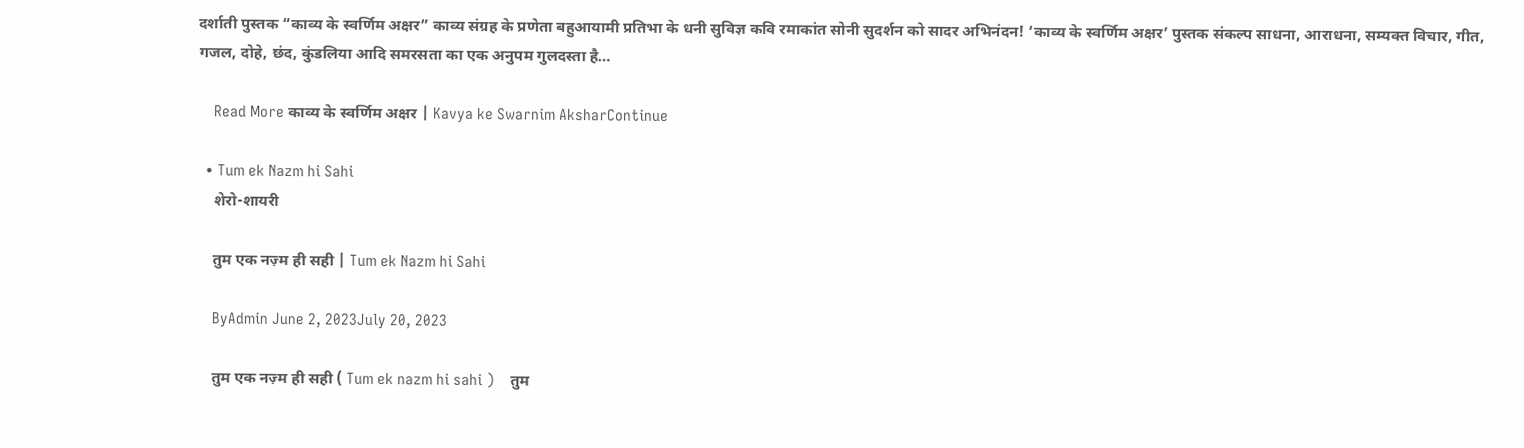दर्शाती पुस्तक “काव्य के स्वर्णिम अक्षर” काव्य संग्रह के प्रणेता बहुआयामी प्रतिभा के धनी सुविज्ञ कवि रमाकांत सोनी सुदर्शन को सादर अभिनंदन! ‘काव्य के स्वर्णिम अक्षर’ पुस्तक संकल्प साधना, आराधना, सम्यक्त विचार, गीत, गजल, दोहे, छंद, कुंडलिया आदि समरसता का एक अनुपम गुलदस्ता है…

    Read More काव्य के स्वर्णिम अक्षर | Kavya ke Swarnim AksharContinue

  • Tum ek Nazm hi Sahi
    शेरो-शायरी

    तुम एक नज़्म ही सही | Tum ek Nazm hi Sahi

    ByAdmin June 2, 2023July 20, 2023

    तुम एक नज़्म ही सही ( Tum ek nazm hi sahi )    तुम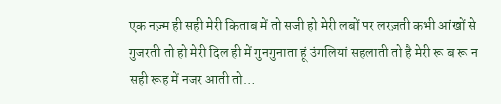एक नज़्म ही सही मेरी किताब में तो सजी हो मेरी लबों पर लरज़ती कभी आंखों से गुजरती तो हो मेरी दिल ही में गुनगुनाता हूं उंगलियां सहलाती तो है मेरी रू ब रू न सही रूह में नजर आती तो…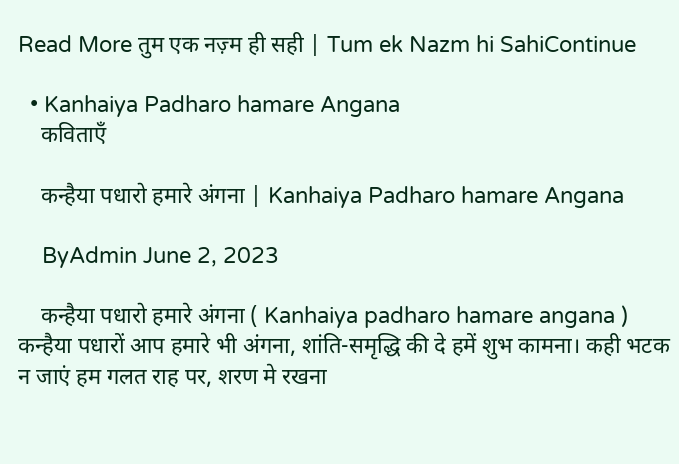Read More तुम एक नज़्म ही सही | Tum ek Nazm hi SahiContinue

  • Kanhaiya Padharo hamare Angana
    कविताएँ

    कन्हैया पधारो हमारे अंगना | Kanhaiya Padharo hamare Angana

    ByAdmin June 2, 2023

    कन्हैया पधारो हमारे अंगना ( Kanhaiya padharo hamare angana )   कन्हैया पधारों आप हमारे भी अंगना, शांति-समृद्धि की दे हमें शुभ कामना। कही भटक न जाएं हम गलत राह पर, शरण मे रखना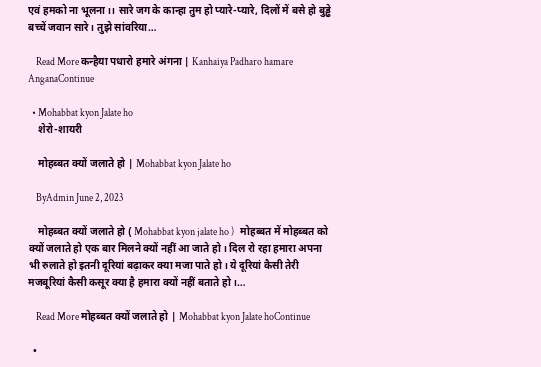एवं हमको ना ‌भूलना।। सारे जग के कान्हा तुम हो प्यारे-प्यारे, दिलों में बसे हो बुड्ढे बच्चें जवान सारे। तुझे सांवरिया…

    Read More कन्हैया पधारो हमारे अंगना | Kanhaiya Padharo hamare AnganaContinue

  • Mohabbat kyon Jalate ho
    शेरो-शायरी

    मोहब्बत क्यों जलाते हो | Mohabbat kyon Jalate ho

    ByAdmin June 2, 2023

    मोहब्बत क्यों जलाते हो ( Mohabbat kyon jalate ho )   मोहब्बत में मोहब्बत को क्यों जलाते हो एक बार मिलने क्यों नहीं आ जाते हो। दिल रो रहा हमारा अपना भी रुलाते हो इतनी दूरियां बढ़ाकर क्या मजा पाते हो। ये दूरियां कैसी तेरी मजबूरियां कैसी कसूर क्या है हमारा क्यों नहीं बताते हो।…

    Read More मोहब्बत क्यों जलाते हो | Mohabbat kyon Jalate hoContinue

  •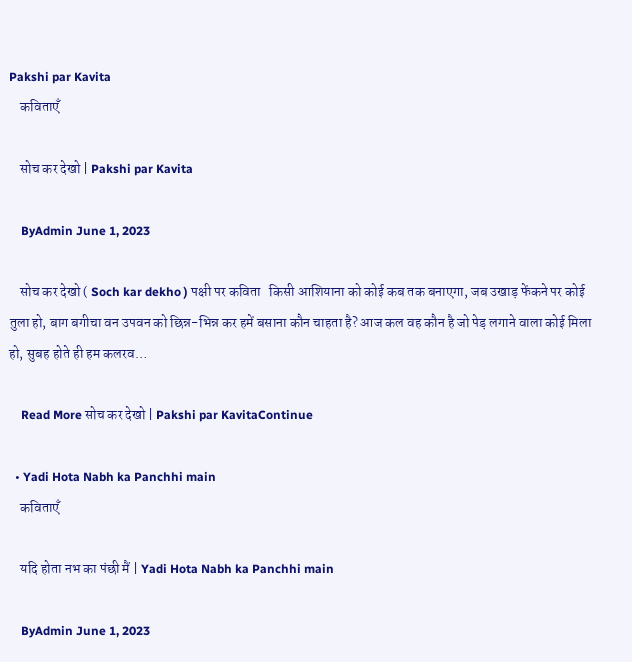Pakshi par Kavita
    कविताएँ

    सोच कर देखो | Pakshi par Kavita

    ByAdmin June 1, 2023

    सोच कर देखो ( Soch kar dekho ) पक्षी पर कविता   किसी आशियाना को कोई कब तक बनाएगा, जब उखाड़ फेंकने पर कोई तुला हो, बाग बगीचा वन उपवन को छिन्न-भिन्न कर हमें बसाना कौन चाहता है? आज कल वह कौन है जो पेड़ लगाने वाला कोई मिला हो, सुबह होते ही हम कलरव…

    Read More सोच कर देखो | Pakshi par KavitaContinue

  • Yadi Hota Nabh ka Panchhi main
    कविताएँ

    यदि होता नभ का पंछी मैं | Yadi Hota Nabh ka Panchhi main

    ByAdmin June 1, 2023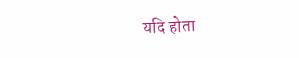यदि होता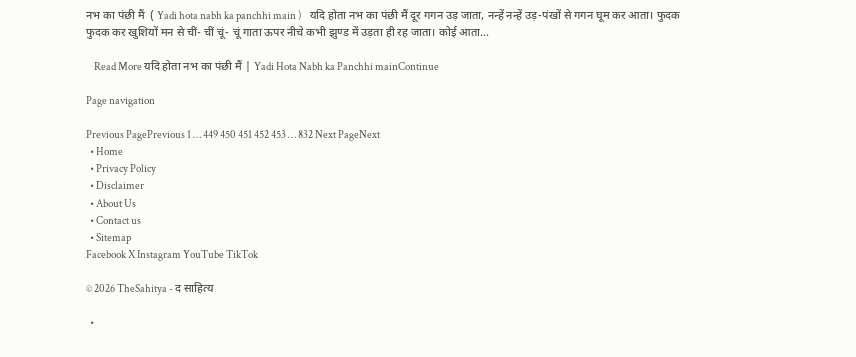नभ का पंछी मैं  ( Yadi hota nabh ka panchhi main )    यदि होता नभ का पंछी मैं दूर गगन उड़ जाता, नन्हें नन्हें उड़-पंखों से गगन घूम कर आता। फुदक फुदक कर खुशियों मन से चीं- चीं चूं- चूं गाता ऊपर नीचे कभी झुण्ड में उड़ता ही रह जाता। कोई आता…

    Read More यदि होता नभ का पंछी मैं | Yadi Hota Nabh ka Panchhi mainContinue

Page navigation

Previous PagePrevious 1 … 449 450 451 452 453 … 832 Next PageNext
  • Home
  • Privacy Policy
  • Disclaimer
  • About Us
  • Contact us
  • Sitemap
Facebook X Instagram YouTube TikTok

© 2026 TheSahitya - द साहित्य

  •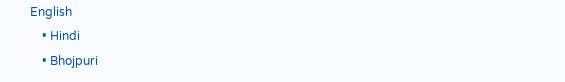English
    • Hindi
    • Bhojpuri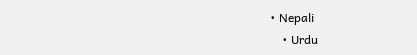• Nepali
    • Urdu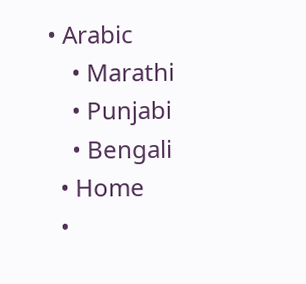• Arabic
    • Marathi
    • Punjabi
    • Bengali
  • Home
  •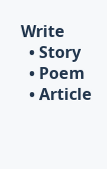Write
  • Story
  • Poem
  • Article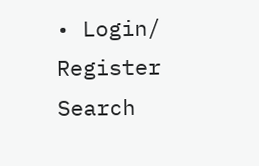• Login/ Register
Search